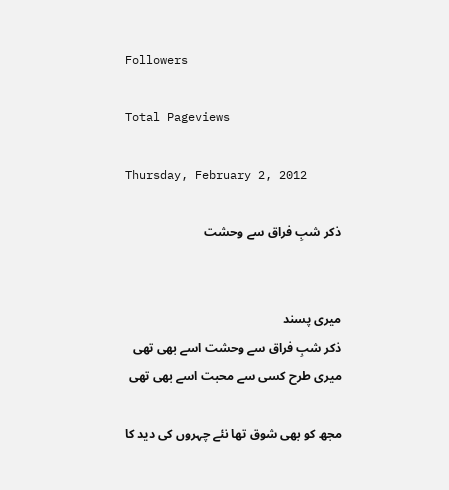Followers

Total Pageviews

Thursday, February 2, 2012

ذکر شبِ فراق سے وحشت


میری پسند
ذکر شبِ فراق سے وحشت اسے بھی تھی
میری طرح کسی سے محبت اسے بھی تھی

مجھ کو بھی شوق تھا نئے چہروں کی دید کا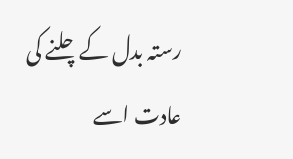رستہ بدل کےچلنے کی عادت اسے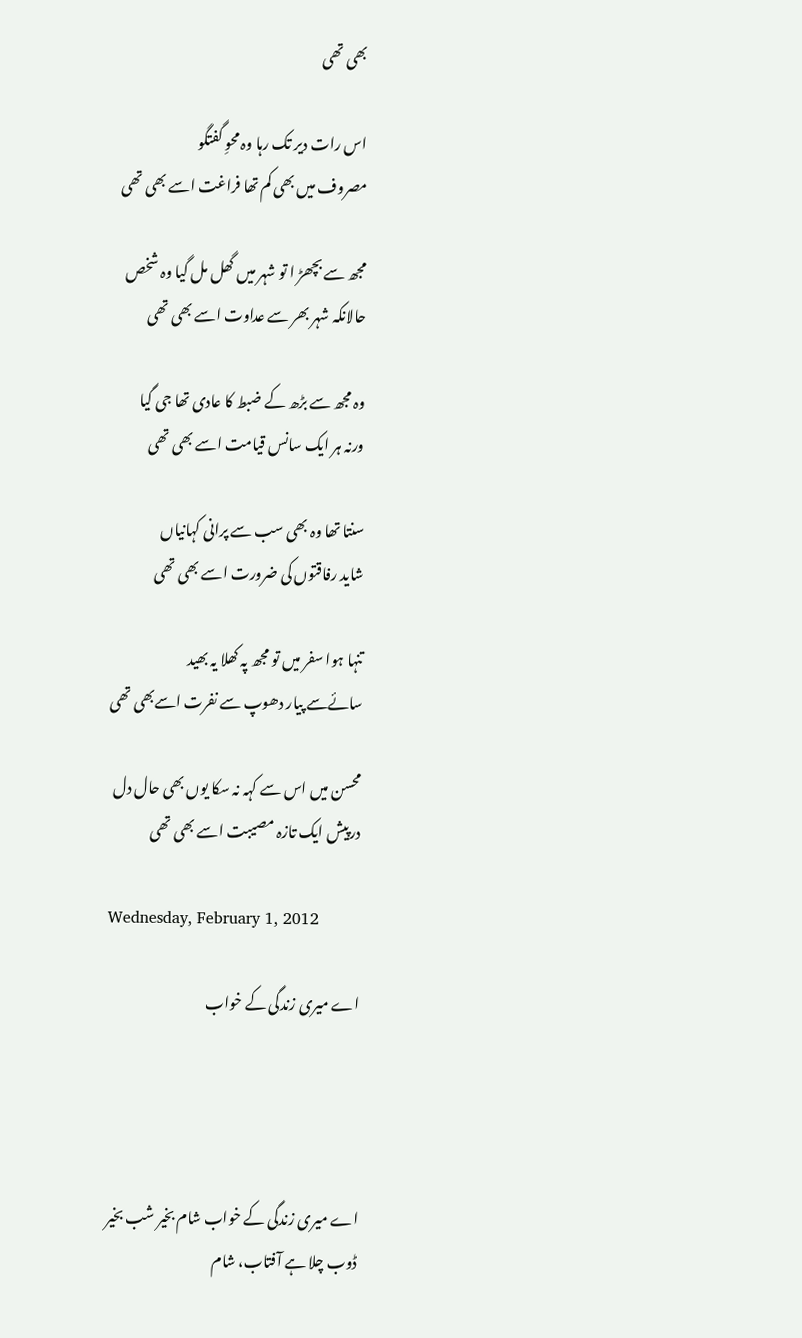بھی تھی

اس رات دیر تک رہا وہ محوِ گفتگو
مصروف میں بھی کم تھا فراغت اسے بھی تھی

مجھ سے بچھڑ ا تو شہر میں‌ گھل مل گیا وہ شخص
حالانکہ شہر بھر سے عداوت اسے بھی تھی

وہ مجھ سے بڑھ کے ضبط کا عادی تھا جی گیا
ورنہ ہر ایک سانس قیامت اسے بھی تھی

سنتا تھا وہ بھی سب سے پرانی کہانیاں
شاید رفاقتوں کی ضرورت اسے بھی تھی

تنہا ہوا سفر میں تو مجھ پہ کھلا یہ بھید
سائےسے پیار دھوپ سے نفرت اسےبھی تھی

محسن میں اس سے کہہ نہ سکا یوں بھی حال دل
درپیش ایک تازہ مصیبت اسے بھی تھی

Wednesday, February 1, 2012

اے میری زندگی کے خواب




اے میری زندگی کے خواب شام بخیر شب بخیر
ڈوب چلا ہے آفتاب، شام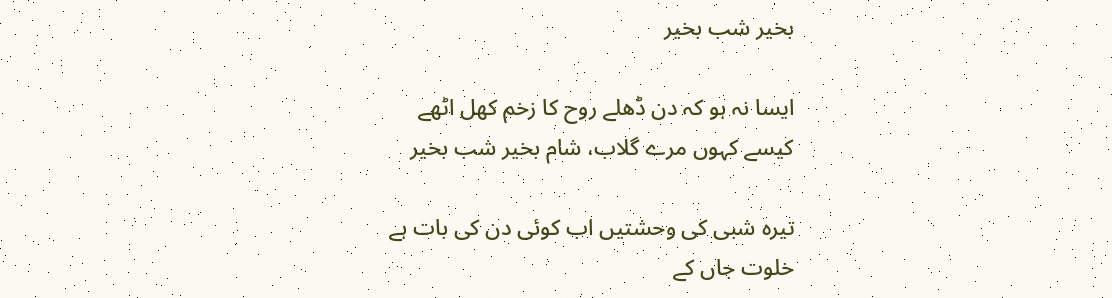بخیر شب بخیر

ایسا نہ ہو کہ دن ڈھلے روح کا زخم کھل اٹھے
کیسے کہوں مرے گلاب، شام بخیر شب بخیر

تیرہ شبی کی وحشتیں اب کوئی دن کی بات ہے
خلوت جاں کے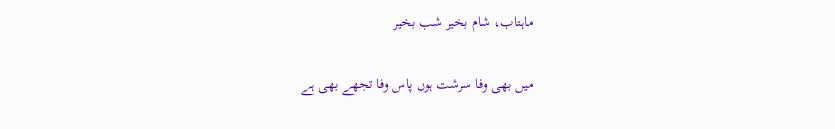ماہتاب، شام بخیر شب بخیر

میں بھی وفا سرشت ہوں پاس وفا تجھے بھی ہے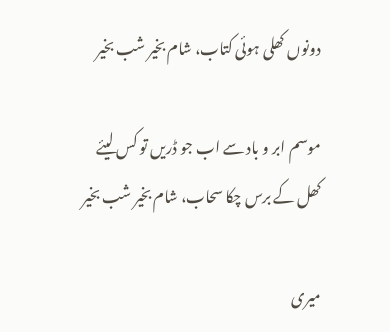دونوں کھلی ہوئی کتاب، شام بخیر شب بخیر

موسم ابر و باد سے اب جو ڈریں تو کس لیئے
کھل کے برس چکا سحاب، شام بخیر شب بخیر

میری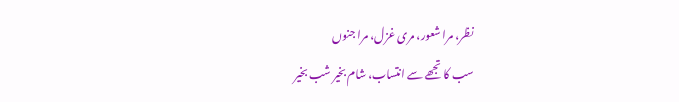نظر، مرا شعور، مری غزل، مرا جنوں
سب کا تجھے سے انتساب، شام بخیر شب بخیر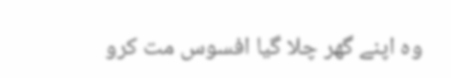وہ اپنے گھر چلا گیا افسوس مت کرو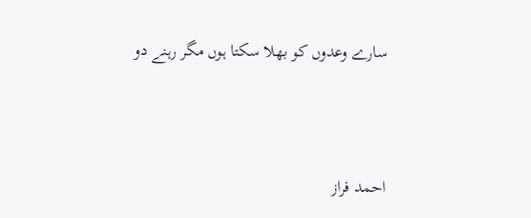سارے وعدوں کو بھلا سکتا ہوں مگر رہنے دو




احمد فراز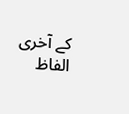کے آخری الفاظ